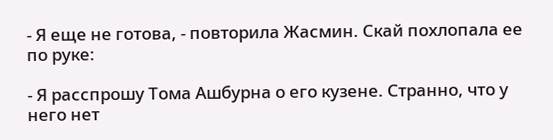- Я еще не готова, - повторила Жасмин. Скай похлопала ее по руке:

- Я расспрошу Тома Ашбурна о его кузене. Странно, что у него нет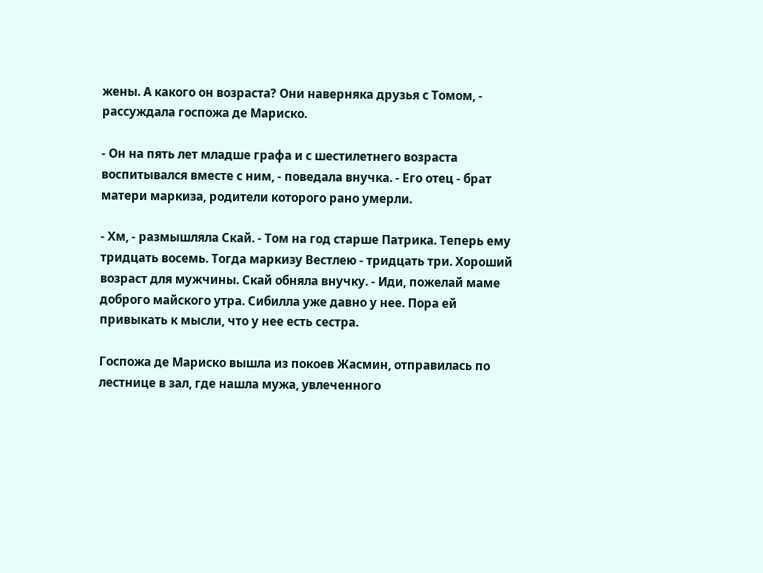жены. А какого он возраста? Они наверняка друзья с Томом, - рассуждала госпожа де Мариско.

- Он на пять лет младше графа и с шестилетнего возраста воспитывался вместе с ним, - поведала внучка. - Его отец - брат матери маркиза, родители которого рано умерли.

- Хм, - размышляла Скай. - Том на год старше Патрика. Теперь ему тридцать восемь. Тогда маркизу Вестлею - тридцать три. Хороший возраст для мужчины. Скай обняла внучку. - Иди, пожелай маме доброго майского утра. Сибилла уже давно у нее. Пора ей привыкать к мысли, что у нее есть сестра.

Госпожа де Мариско вышла из покоев Жасмин, отправилась по лестнице в зал, где нашла мужа, увлеченного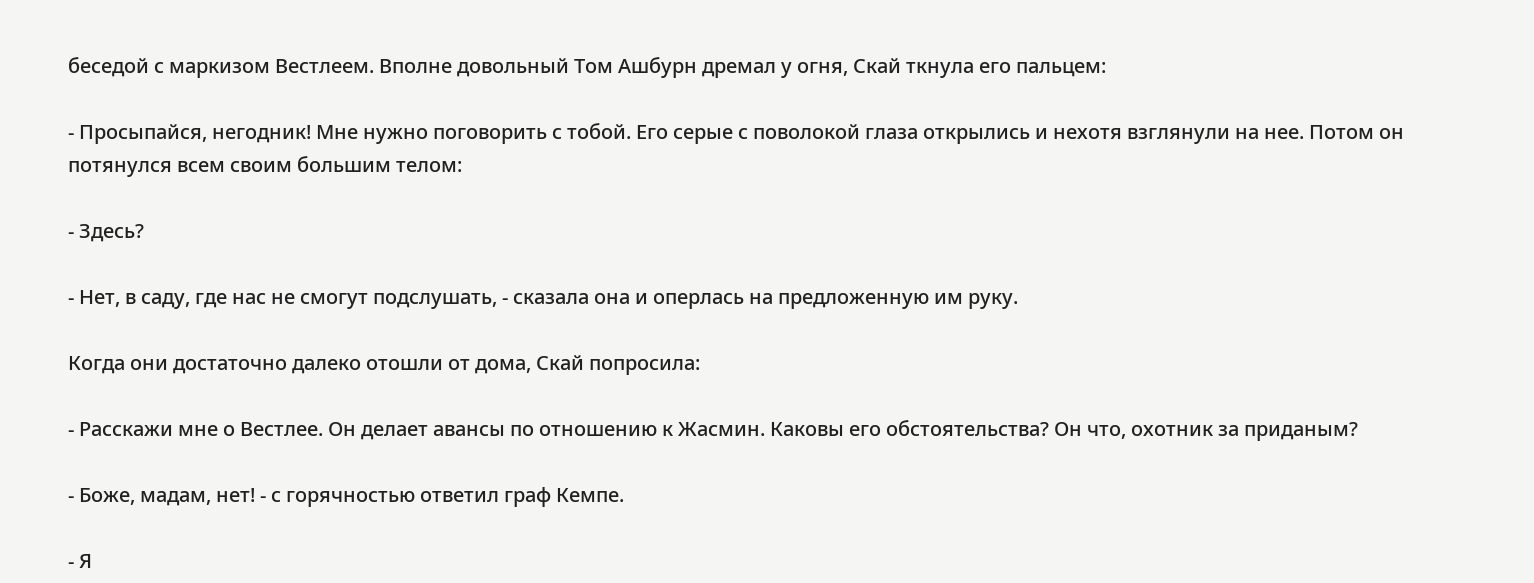беседой с маркизом Вестлеем. Вполне довольный Том Ашбурн дремал у огня, Скай ткнула его пальцем:

- Просыпайся, негодник! Мне нужно поговорить с тобой. Его серые с поволокой глаза открылись и нехотя взглянули на нее. Потом он потянулся всем своим большим телом:

- Здесь?

- Нет, в саду, где нас не смогут подслушать, - сказала она и оперлась на предложенную им руку.

Когда они достаточно далеко отошли от дома, Скай попросила:

- Расскажи мне о Вестлее. Он делает авансы по отношению к Жасмин. Каковы его обстоятельства? Он что, охотник за приданым?

- Боже, мадам, нет! - с горячностью ответил граф Кемпе.

- Я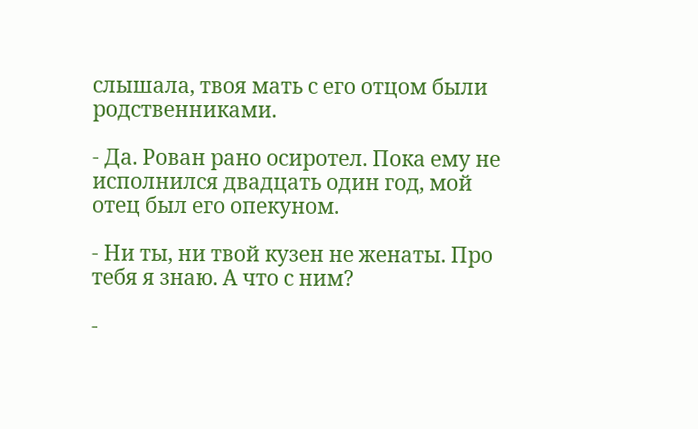слышала, твоя мать с его отцом были родственниками.

- Да. Рован рано осиротел. Пока ему не исполнился двадцать один год, мой отец был его опекуном.

- Ни ты, ни твой кузен не женаты. Про тебя я знаю. А что с ним?

-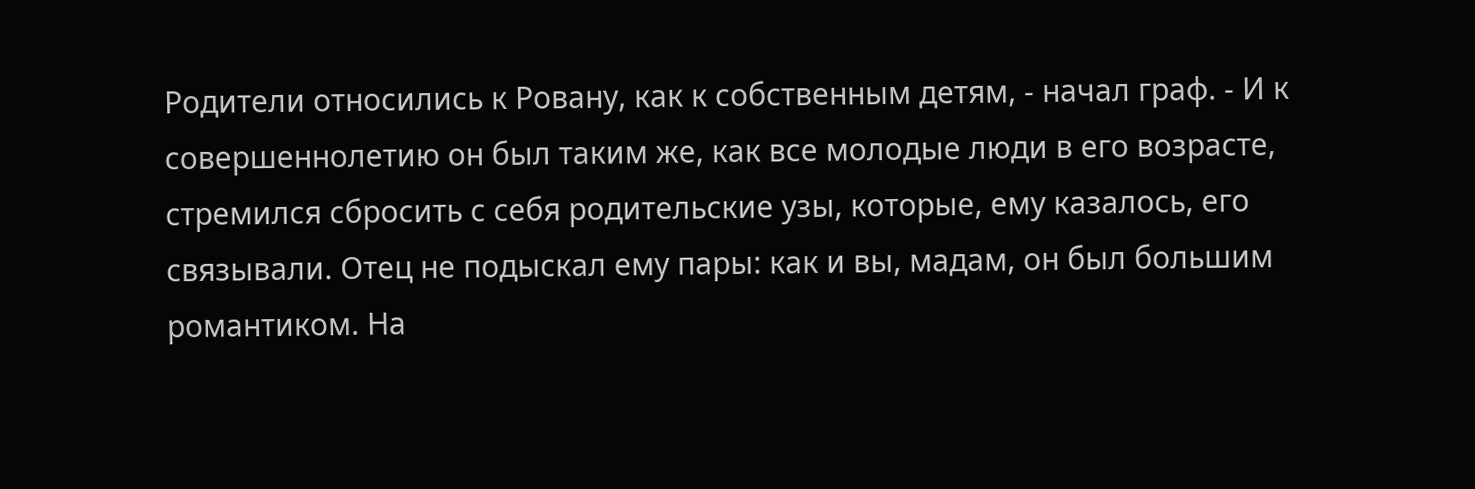Родители относились к Ровану, как к собственным детям, - начал граф. - И к совершеннолетию он был таким же, как все молодые люди в его возрасте, стремился сбросить с себя родительские узы, которые, ему казалось, его связывали. Отец не подыскал ему пары: как и вы, мадам, он был большим романтиком. На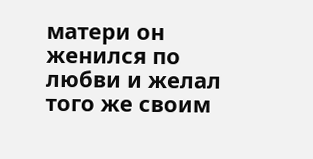матери он женился по любви и желал того же своим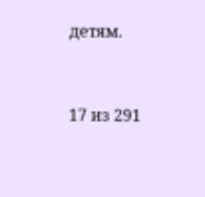детям.



17 из 291